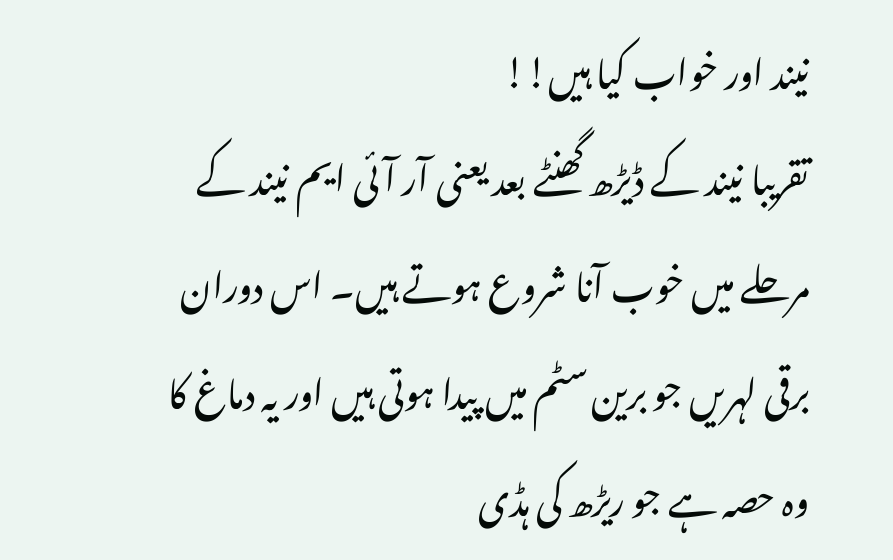نیند اور خواب کیا ہیں!!
تقریبا نیند کے ڈیڑھ گھنٹے بعد یعنی آر آئی ایم نیند کے مرحلے میں خوب آنا شروع ہوتے ہیں۔ اس دوران برقی لہریں جو برین سٹم میں پیدا ہوتی ہیں اور یہ دماغ کا وہ حصہ ہے جو ریڑھ کی ہڈی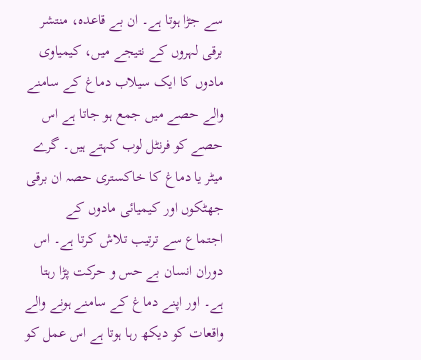سے جڑا ہوتا ہے۔ ان بے قاعدہ، منتشر برقی لہروں کے نتیجے میں، کیمیاوی مادوں کا ایک سیلاب دماغ کے سامنے والے حصے میں جمع ہو جاتا ہے اس حصے کو فرنٹل لوب کہتے ہیں۔ گرے میٹر یا دماغ کا خاکستری حصہ ان برقی جھٹکوں اور کیمیائی مادوں کے اجتماع سے ترتیب تلاش کرتا ہے۔ اس دوران انسان بے حس و حرکت پڑا رہتا ہے۔ اور اپنے دماغ کے سامنے ہونے والے واقعات کو دیکھ رہا ہوتا ہے اس عمل کو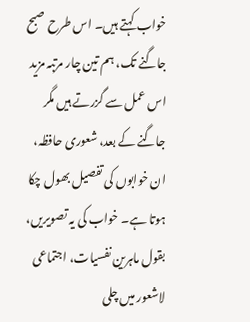خواب کہتے ہیں۔ اس طرح صبح جاگنے تک، ہم تین چار مرتبہ مزید اس عمل سے گزرتے ہیں مگر جاگنے کے بعد، شعوری حافظہ، ان خوابوں کی تفصیل بھول چکا ہوتا ہے۔ خواب کی یہ تصویریں، بقول ماہرین نفسیات، اجتماعی لاشعور میں چلی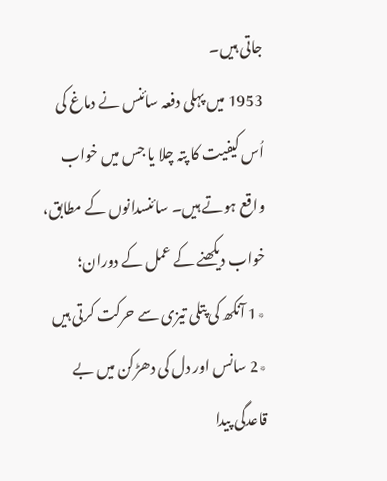جاتی ہیں۔
1953 میں پہلی دفعہ سائنس نے دماغ کی اُس کیفیت کا پتہ چلا یا جس میں خواب واقع ہوتے ہیں۔ سائنسدانوں کے مطابق، خواب دیکھنے کے عمل کے دوران؛
٭1 آنکھ کی پتلی تیزی سے حرکت کرتی ہیں
٭2 سانس اور دل کی دھڑکن میں بے قاعدگی پیدا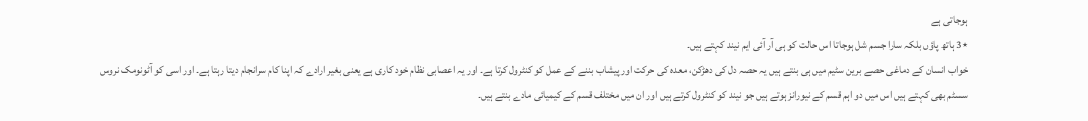ہوجاتی ہے
٭3 ہاتھ پاؤں بلکہ سارا جسم شل ہوجاتا اس حالت کو ہی آر آئی ایم نیند کہتے ہیں۔
خواب انسان کے دماغی حصے برین سٹیم میں ہی بنتے ہیں یہ حصہ دل کی دھڑکن، معدہ کی حرکت اور پیشاب بننے کے عمل کو کنٹرول کرتا ہے۔ اور یہ اعصابی نظام خود کاری ہے یعنی بغیر ارادے کہ اپنا کام سرانجام دیتا رہتا ہے۔ اور اسی کو آٹونومک نروس سسٹم بھی کہتے ہیں اس میں دو اہم قسم کے نیورانز ہوتے ہیں جو نیند کو کنٹرول کرتے ہیں اور ان میں مختلف قسم کے کیمیائی مادے بنتے ہیں۔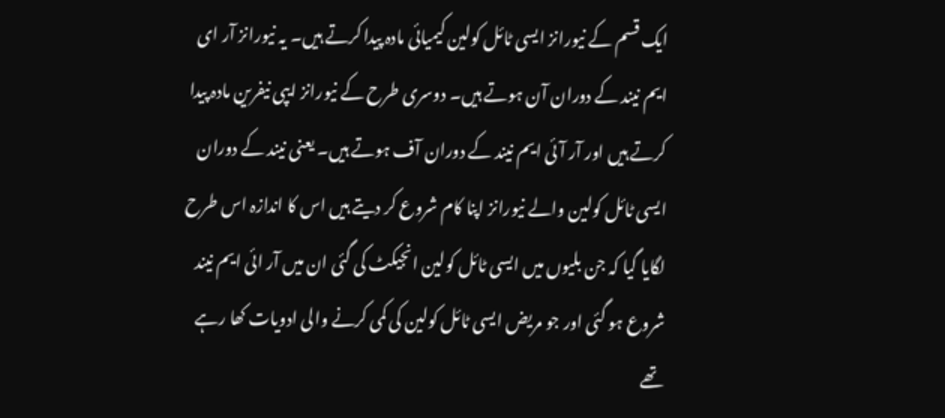ایک قسم کے نیورانز ایسی ٹائل کولین کیمیائی مادہ پیدا کرتے ہیں۔ یہ نیورانز آر ای ایم نیند کے دوران آن ہوتے ہیں۔ دوسری طرح کے نیورانز ایپی نیفرین مادہ پیدا کرتے ہیں اور آر آئی ایم نیند کے دوران آف ہوتے ہیں۔ یعنی نیند کے دوران ایسی ٹائل کولین والے نیورانز اپنا کام شروع کر دیتے ہیں اس کا اندازہ اس طرح لگایا گیا کہ جن بلیوں میں ایسی ٹائل کولین انجیکٹ کی گئی ان میں آر ائی ایم نیند شروع ہو گئی اور جو مریض ایسی ٹائل کولین کی کمی کرنے والی ادویات کھا رہے تھے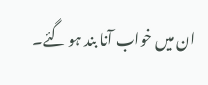ان میں خواب آنا بند ہو گئے۔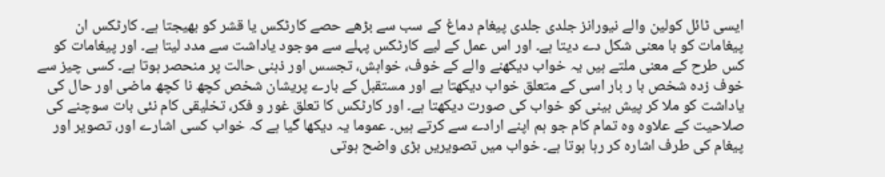ایسی ٹائل کولین والے نیورانز جلدی جلدی پیغام دماغ کے سب سے بڑھے حصے کارٹکس یا قشر کو بھیجتا ہے۔ کارٹکس ان پیغامات کو با معنی شکل دے دیتا ہے۔ اور اس عمل کے لیے کارٹکس پہلے سے موجود یاداشت سے مدد لیتا ہے۔ اور پیغامات کو کس طرح کے معنی ملتے ہیں یہ خواب دیکھنے والے کے خوف، خواہش، تجسس اور ذہنی حالت پر منحصر ہوتا ہے۔ کسی چیز سے خوف زدہ شخص با ر بار اسی کے متعلق خواب دیکھتا ہے اور مستقبل کے بارے پریشان شخص کچھ نا کچھ ماضی اور حال کی یاداشت کو ملا کر پیش بینی کو خواب کی صورت دیکھتا ہے۔ اور کارٹکس کا تعلق غور و فکر، تخلیقی کام نئی بات سوچنے کی صلاحیت کے علاوہ وہ تمام کام جو ہم اپنے ارادے سے کرتے ہیں۔ عموما یہ دیکھا گیا ہے کہ خواب کسی اشارے اور، تصویر اور پیغام کی طرف اشارہ کر رہا ہوتا ہے۔ خواب میں تصویریں بڑی واضح ہوتی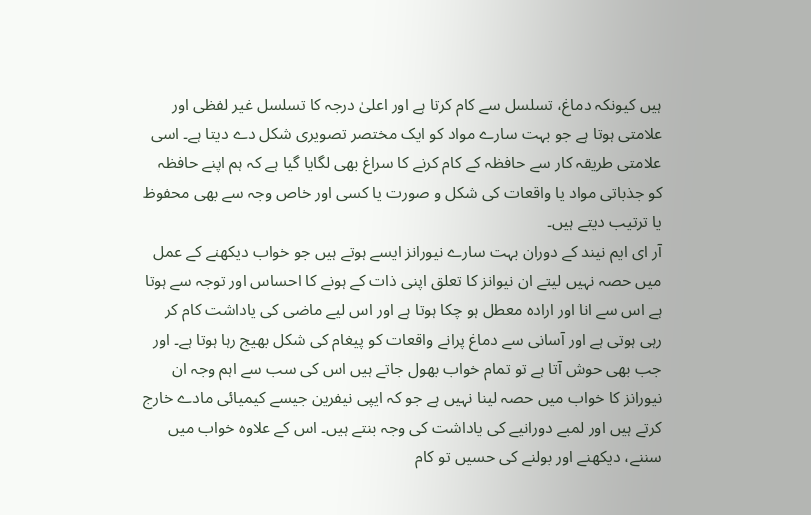ہیں کیونکہ دماغ، تسلسل سے کام کرتا ہے اور اعلیٰ درجہ کا تسلسل غیر لفظی اور علامتی ہوتا ہے جو بہت سارے مواد کو ایک مختصر تصویری شکل دے دیتا ہے۔ اسی علامتی طریقہ کار سے حافظہ کے کام کرنے کا سراغ بھی لگایا گیا ہے کہ ہم اپنے حافظہ کو جذباتی مواد یا واقعات کی شکل و صورت یا کسی اور خاص وجہ سے بھی محفوظ یا ترتیب دیتے ہیں۔
آر ای ایم نیند کے دوران بہت سارے نیورانز ایسے ہوتے ہیں جو خواب دیکھنے کے عمل میں حصہ نہیں لیتے ان نیوانز کا تعلق اپنی ذات کے ہونے کا احساس اور توجہ سے ہوتا ہے اس سے انا اور ارادہ معطل ہو چکا ہوتا ہے اور اس لیے ماضی کی یاداشت کام کر رہی ہوتی ہے اور آسانی سے دماغ پرانے واقعات کو پیغام کی شکل بھیج رہا ہوتا ہے۔ اور جب بھی حوش آتا ہے تو تمام خواب بھول جاتے ہیں اس کی سب سے اہم وجہ ان نیورانز کا خواب میں حصہ لینا نہیں ہے جو کہ ایپی نیفرین جیسے کیمیائی مادے خارج کرتے ہیں اور لمبے دورانیے کی یاداشت کی وجہ بنتے ہیں۔ اس کے علاوہ خواب میں سننے، دیکھنے اور بولنے کی حسیں تو کام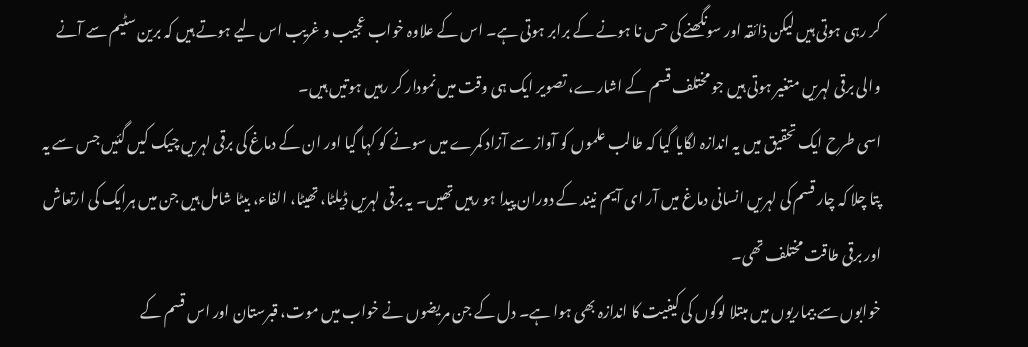کر رہی ہوتی ہیں لیکن ذائقہ اور سونگھنے کی حس نا ہونے کے برابر ہوتی ہے۔ اس کے علاوہ خواب عجیب و غریب اس لیے ہوتے ہیں کہ برین سٹیم سے آنے والی برقی لہریں متغیر ہوتی ہیں جو مختلف قسم کے اشارے، تصویر ایک ہی وقت میں نمودار کر رہیں ہوتیں ہیں۔
اسی طرح ایک تحقیق میں یہ اندازہ لگایا گیا کہ طالب علموں کو آواز سے آزاد کمرے میں سونے کو کہا گیا اور ان کے دماغ کی برقی لہریں چیک کیں گئیں جس سے یہ پتا چلا کہ چار قسم کی لہریں انسانی دماغ میں آر ای آیم نیند کے دوران پیدا ہو رہیں تھیں۔ یہ برقی لہریں ڈیلٹا، تھیٹا، الفاء، بیٹا شامل ہیں جن میں ہرایک کی ارتعاش اور برقی طاقت مختلف تھی۔
خوابوں سے بیماریوں میں مبتلا لوگوں کی کیفیت کا اندازہ بھی ہوا ہے۔ دل کے جن مریضوں نے خواب میں موت، قبرستان اور اس قسم کے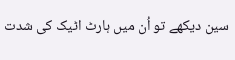سین دیکھے تو اُن میں ہارٹ اٹیک کی شدت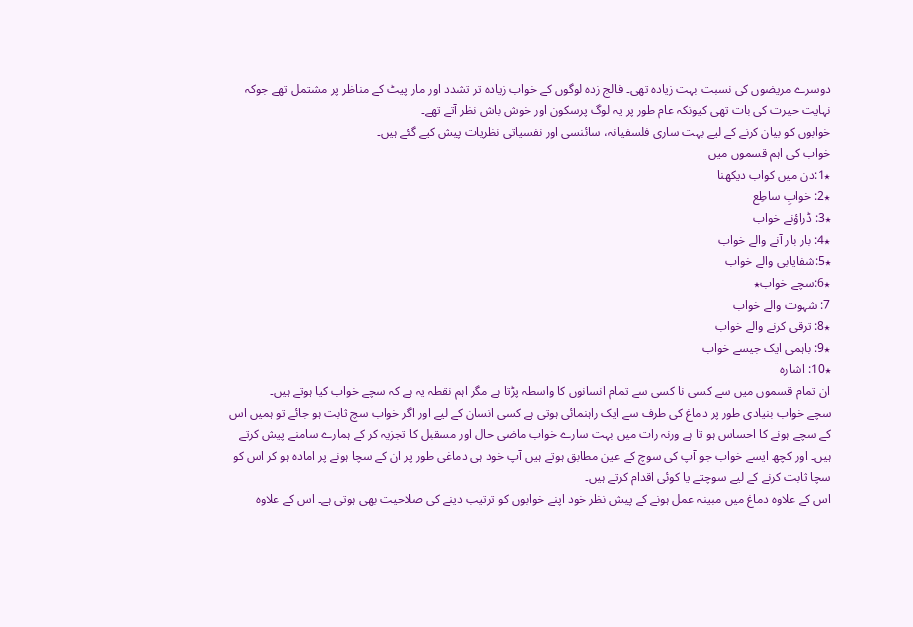دوسرے مریضوں کی نسبت بہت زیادہ تھی۔ فالج زدہ لوگوں کے خواب زیادہ تر تشدد اور مار پیٹ کے مناظر پر مشتمل تھے جوکہ نہایت حیرت کی بات تھی کیونکہ عام طور پر یہ لوگ پرسکون اور خوش باش نظر آتے تھے۔
خوابوں کو بیان کرنے کے لیے بہت ساری فلسفیانہ، سائنسی اور نفسیاتی نظریات پیش کیے گئے ہیں۔
خواب کی اہم قسموں میں
٭1:دن میں کواب دیکھنا
٭2: خوابِ ساطِع
٭3: ڈراؤنے خواب
٭4: بار بار آنے والے خواب
٭5:شفایابی والے خواب
٭6:سچے خواب٭
7: شہوت والے خواب
٭8: ترقی کرنے والے خواب
٭9: باہمی ایک جیسے خواب
٭10: اشارہ
ان تمام قسموں میں سے کسی نا کسی سے تمام انسانوں کا واسطہ پڑتا ہے مگر اہم نقطہ یہ ہے کہ سچے خواب کیا ہوتے ہیں۔
سچے خواب بنیادی طور پر دماغ کی طرف سے ایک راہنمائی ہوتی ہے کسی انسان کے لیے اور اگر خواب سچ ثابت ہو جائے تو ہمیں اس کے سچے ہونے کا احساس ہو تا ہے ورنہ رات میں بہت سارے خواب ماضی حال اور مسقبل کا تجزیہ کر کے ہمارے سامنے پیش کرتے ہیں۔ اور کچھ ایسے خواب جو آپ کی سوچ کے عین مطابق ہوتے ہیں آپ خود ہی دماغی طور پر ان کے سچا ہونے پر امادہ ہو کر اس کو سچا ثابت کرنے کے لیے سوچتے یا کوئی اقدام کرتے ہیں۔
اس کے علاوہ دماغ میں مبینہ عمل ہونے کے پیش نظر خود اپنے خوابوں کو ترتیب دینے کی صلاحیت بھی ہوتی ہے۔ اس کے علاوہ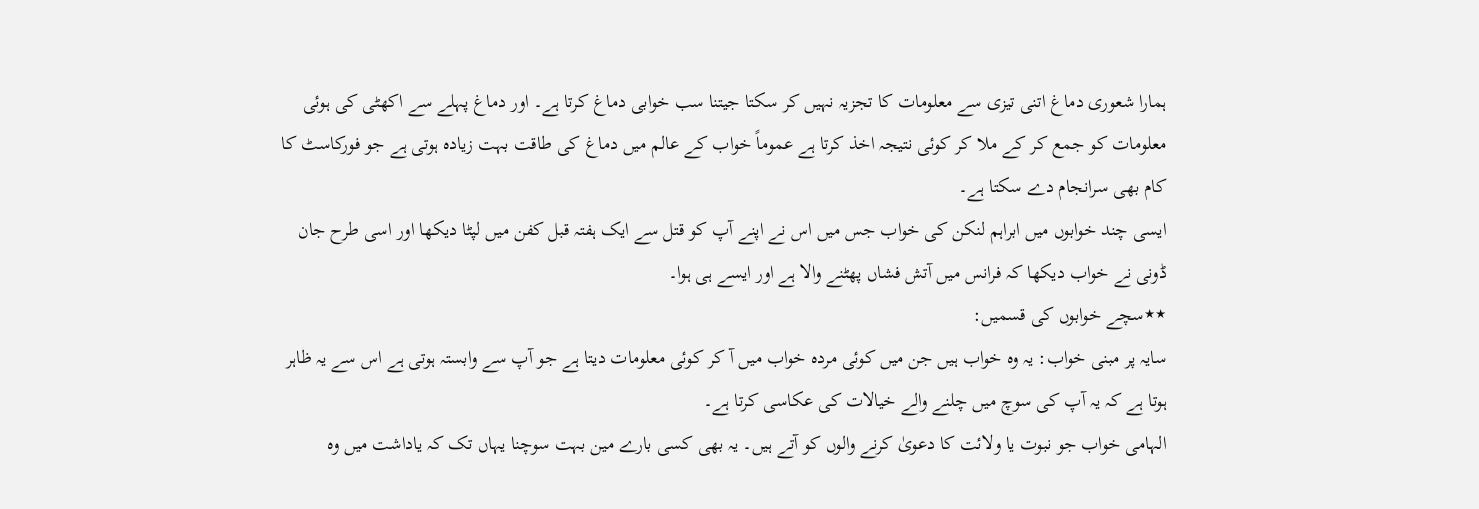ہمارا شعوری دماغ اتنی تیزی سے معلومات کا تجزیہ نہیں کر سکتا جیتنا سب خوابی دماغ کرتا ہے۔ اور دماغ پہلے سے اکھٹی کی ہوئی معلومات کو جمع کر کے ملا کر کوئی نتیجہ اخذ کرتا ہے عموماً خواب کے عالم میں دماغ کی طاقت بہت زیادہ ہوتی ہے جو فورکاسٹ کا کام بھی سرانجام دے سکتا ہے۔
ایسی چند خوابوں میں ابراہم لنکن کی خواب جس میں اس نے اپنے آپ کو قتل سے ایک ہفتہ قبل کفن میں لپٹا دیکھا اور اسی طرح جان ڈونی نے خواب دیکھا کہ فرانس میں آتش فشاں پھٹنے والا ہے اور ایسے ہی ہوا۔
٭٭سچے خوابوں کی قسمیں:
سایہ پر مبنی خواب: یہ وہ خواب ہیں جن میں کوئی مردہ خواب میں آ کر کوئی معلومات دیتا ہے جو آپ سے وابستہ ہوتی ہے اس سے یہ ظاہر ہوتا ہے کہ یہ آپ کی سوچ میں چلنے والے خیالات کی عکاسی کرتا ہے۔
الہامی خواب جو نبوت یا ولائت کا دعویٰ کرنے والوں کو آتے ہیں۔ یہ بھی کسی بارے مین بہت سوچنا یہاں تک کہ یاداشت میں وہ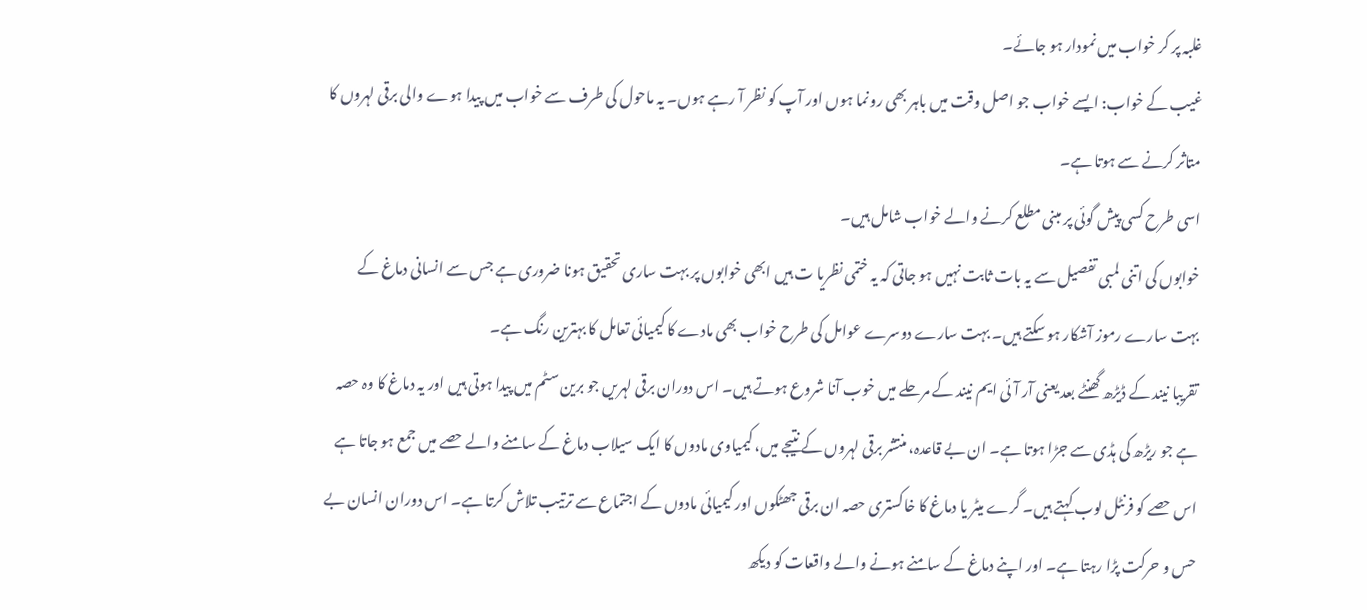غلبہ پر کر خواب میں نمودار ہو جائے۔
غیب کے خواب: ایسے خواب جو اصل وقت میں باہر بھی رونما ہوں اور آپ کو نظر آ رہے ہوں۔ یہ ماحول کی طرف سے خواب میں پیدا ہوے والی برقی لہروں کا متاثر کرنے سے ہوتا ہے۔
اسی طرح کسی پیش گوئی پر مبنی مطلع کرنے والے خواب شامل ہیں۔
خوابوں کی اتنی لمبی تفصیل سے یہ بات ثابت نہیں ہو جاتی کہ یہ ختمی نظریا ت ہیں ابھی خوابوں پر بہت ساری تحقیق ہونا ضروری ہے جس سے انسانی دماغ کے بہت سارے رموز آشکار ہو سکتے ہیں۔ بہت سارے دوسرے عوامل کی طرح خواب بھی مادے کا کیمیائی تعامل کا بہترین رنگ ہے۔
تقریبا نیند کے ڈیڑھ گھنٹے بعد یعنی آر آئی ایم نیند کے مرحلے میں خوب آنا شروع ہوتے ہیں۔ اس دوران برقی لہریں جو برین سٹم میں پیدا ہوتی ہیں اور یہ دماغ کا وہ حصہ ہے جو ریڑھ کی ہڈی سے جڑا ہوتا ہے۔ ان بے قاعدہ، منتشر برقی لہروں کے نتیجے میں، کیمیاوی مادوں کا ایک سیلاب دماغ کے سامنے والے حصے میں جمع ہو جاتا ہے اس حصے کو فرنٹل لوب کہتے ہیں۔ گرے میٹر یا دماغ کا خاکستری حصہ ان برقی جھٹکوں اور کیمیائی مادوں کے اجتماع سے ترتیب تلاش کرتا ہے۔ اس دوران انسان بے حس و حرکت پڑا رہتا ہے۔ اور اپنے دماغ کے سامنے ہونے والے واقعات کو دیکھ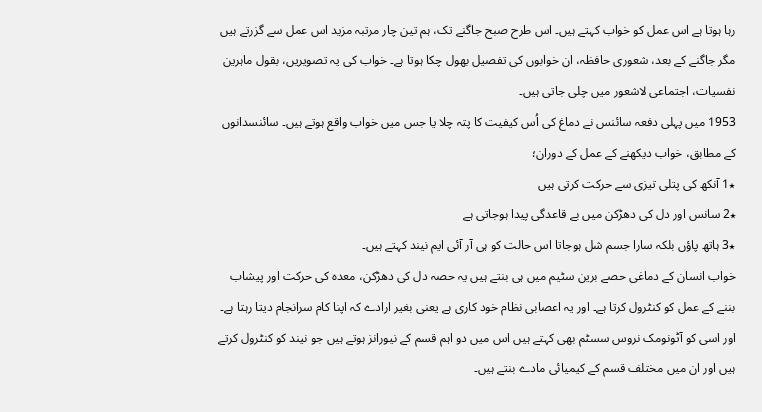رہا ہوتا ہے اس عمل کو خواب کہتے ہیں۔ اس طرح صبح جاگنے تک، ہم تین چار مرتبہ مزید اس عمل سے گزرتے ہیں مگر جاگنے کے بعد، شعوری حافظہ، ان خوابوں کی تفصیل بھول چکا ہوتا ہے۔ خواب کی یہ تصویریں، بقول ماہرین نفسیات، اجتماعی لاشعور میں چلی جاتی ہیں۔
1953 میں پہلی دفعہ سائنس نے دماغ کی اُس کیفیت کا پتہ چلا یا جس میں خواب واقع ہوتے ہیں۔ سائنسدانوں کے مطابق، خواب دیکھنے کے عمل کے دوران؛
٭1 آنکھ کی پتلی تیزی سے حرکت کرتی ہیں
٭2 سانس اور دل کی دھڑکن میں بے قاعدگی پیدا ہوجاتی ہے
٭3 ہاتھ پاؤں بلکہ سارا جسم شل ہوجاتا اس حالت کو ہی آر آئی ایم نیند کہتے ہیں۔
خواب انسان کے دماغی حصے برین سٹیم میں ہی بنتے ہیں یہ حصہ دل کی دھڑکن، معدہ کی حرکت اور پیشاب بننے کے عمل کو کنٹرول کرتا ہے۔ اور یہ اعصابی نظام خود کاری ہے یعنی بغیر ارادے کہ اپنا کام سرانجام دیتا رہتا ہے۔ اور اسی کو آٹونومک نروس سسٹم بھی کہتے ہیں اس میں دو اہم قسم کے نیورانز ہوتے ہیں جو نیند کو کنٹرول کرتے ہیں اور ان میں مختلف قسم کے کیمیائی مادے بنتے ہیں۔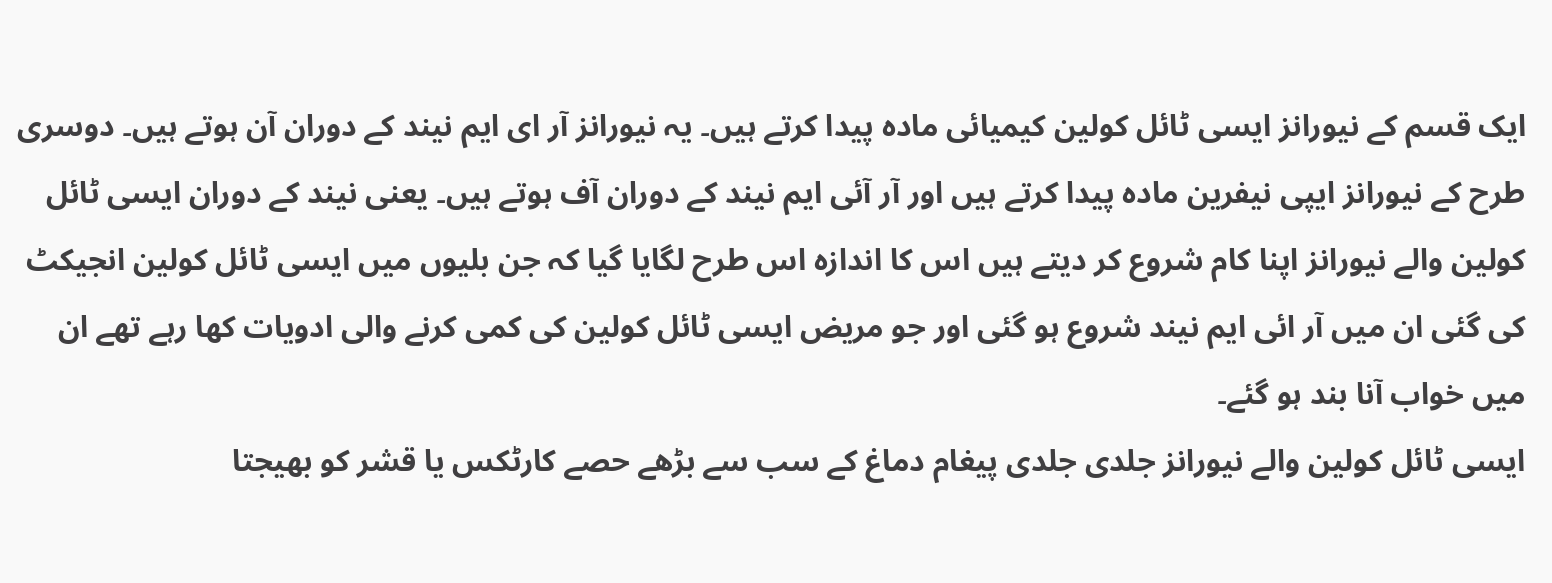ایک قسم کے نیورانز ایسی ٹائل کولین کیمیائی مادہ پیدا کرتے ہیں۔ یہ نیورانز آر ای ایم نیند کے دوران آن ہوتے ہیں۔ دوسری طرح کے نیورانز ایپی نیفرین مادہ پیدا کرتے ہیں اور آر آئی ایم نیند کے دوران آف ہوتے ہیں۔ یعنی نیند کے دوران ایسی ٹائل کولین والے نیورانز اپنا کام شروع کر دیتے ہیں اس کا اندازہ اس طرح لگایا گیا کہ جن بلیوں میں ایسی ٹائل کولین انجیکٹ کی گئی ان میں آر ائی ایم نیند شروع ہو گئی اور جو مریض ایسی ٹائل کولین کی کمی کرنے والی ادویات کھا رہے تھے ان میں خواب آنا بند ہو گئے۔
ایسی ٹائل کولین والے نیورانز جلدی جلدی پیغام دماغ کے سب سے بڑھے حصے کارٹکس یا قشر کو بھیجتا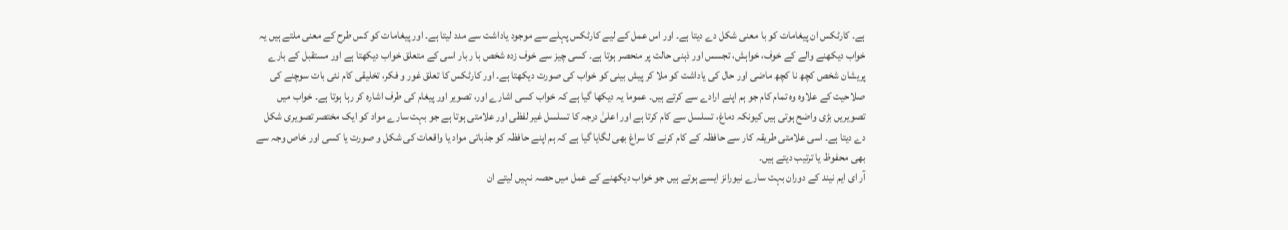ہے۔ کارٹکس ان پیغامات کو با معنی شکل دے دیتا ہے۔ اور اس عمل کے لیے کارٹکس پہلے سے موجود یاداشت سے مدد لیتا ہے۔ اور پیغامات کو کس طرح کے معنی ملتے ہیں یہ خواب دیکھنے والے کے خوف، خواہش، تجسس اور ذہنی حالت پر منحصر ہوتا ہے۔ کسی چیز سے خوف زدہ شخص با ر بار اسی کے متعلق خواب دیکھتا ہے اور مستقبل کے بارے پریشان شخص کچھ نا کچھ ماضی اور حال کی یاداشت کو ملا کر پیش بینی کو خواب کی صورت دیکھتا ہے۔ اور کارٹکس کا تعلق غور و فکر، تخلیقی کام نئی بات سوچنے کی صلاحیت کے علاوہ وہ تمام کام جو ہم اپنے ارادے سے کرتے ہیں۔ عموما یہ دیکھا گیا ہے کہ خواب کسی اشارے اور، تصویر اور پیغام کی طرف اشارہ کر رہا ہوتا ہے۔ خواب میں تصویریں بڑی واضح ہوتی ہیں کیونکہ دماغ، تسلسل سے کام کرتا ہے اور اعلیٰ درجہ کا تسلسل غیر لفظی اور علامتی ہوتا ہے جو بہت سارے مواد کو ایک مختصر تصویری شکل دے دیتا ہے۔ اسی علامتی طریقہ کار سے حافظہ کے کام کرنے کا سراغ بھی لگایا گیا ہے کہ ہم اپنے حافظہ کو جذباتی مواد یا واقعات کی شکل و صورت یا کسی اور خاص وجہ سے بھی محفوظ یا ترتیب دیتے ہیں۔
آر ای ایم نیند کے دوران بہت سارے نیورانز ایسے ہوتے ہیں جو خواب دیکھنے کے عمل میں حصہ نہیں لیتے ان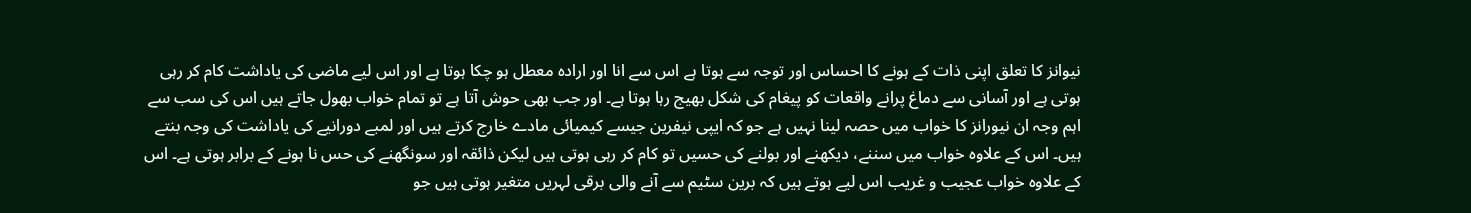نیوانز کا تعلق اپنی ذات کے ہونے کا احساس اور توجہ سے ہوتا ہے اس سے انا اور ارادہ معطل ہو چکا ہوتا ہے اور اس لیے ماضی کی یاداشت کام کر رہی ہوتی ہے اور آسانی سے دماغ پرانے واقعات کو پیغام کی شکل بھیج رہا ہوتا ہے۔ اور جب بھی حوش آتا ہے تو تمام خواب بھول جاتے ہیں اس کی سب سے اہم وجہ ان نیورانز کا خواب میں حصہ لینا نہیں ہے جو کہ ایپی نیفرین جیسے کیمیائی مادے خارج کرتے ہیں اور لمبے دورانیے کی یاداشت کی وجہ بنتے ہیں۔ اس کے علاوہ خواب میں سننے، دیکھنے اور بولنے کی حسیں تو کام کر رہی ہوتی ہیں لیکن ذائقہ اور سونگھنے کی حس نا ہونے کے برابر ہوتی ہے۔ اس کے علاوہ خواب عجیب و غریب اس لیے ہوتے ہیں کہ برین سٹیم سے آنے والی برقی لہریں متغیر ہوتی ہیں جو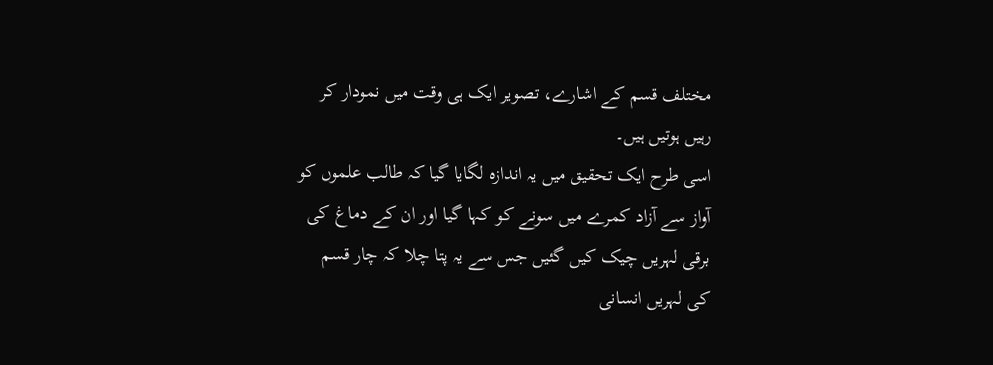مختلف قسم کے اشارے، تصویر ایک ہی وقت میں نمودار کر رہیں ہوتیں ہیں۔
اسی طرح ایک تحقیق میں یہ اندازہ لگایا گیا کہ طالب علموں کو آواز سے آزاد کمرے میں سونے کو کہا گیا اور ان کے دماغ کی برقی لہریں چیک کیں گئیں جس سے یہ پتا چلا کہ چار قسم کی لہریں انسانی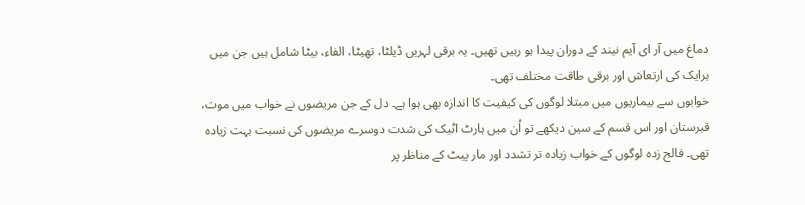دماغ میں آر ای آیم نیند کے دوران پیدا ہو رہیں تھیں۔ یہ برقی لہریں ڈیلٹا، تھیٹا، الفاء، بیٹا شامل ہیں جن میں ہرایک کی ارتعاش اور برقی طاقت مختلف تھی۔
خوابوں سے بیماریوں میں مبتلا لوگوں کی کیفیت کا اندازہ بھی ہوا ہے۔ دل کے جن مریضوں نے خواب میں موت، قبرستان اور اس قسم کے سین دیکھے تو اُن میں ہارٹ اٹیک کی شدت دوسرے مریضوں کی نسبت بہت زیادہ تھی۔ فالج زدہ لوگوں کے خواب زیادہ تر تشدد اور مار پیٹ کے مناظر پر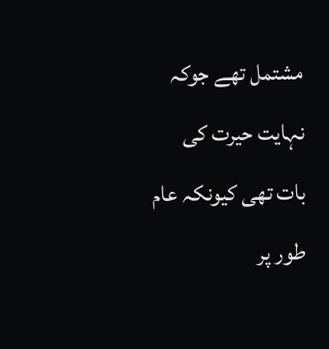مشتمل تھے جوکہ نہایت حیرت کی بات تھی کیونکہ عام طور پر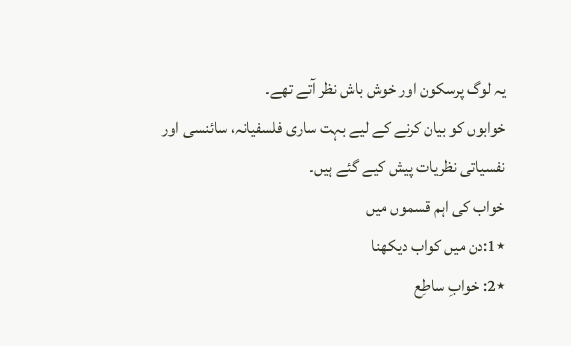یہ لوگ پرسکون اور خوش باش نظر آتے تھے۔
خوابوں کو بیان کرنے کے لیے بہت ساری فلسفیانہ، سائنسی اور نفسیاتی نظریات پیش کیے گئے ہیں۔
خواب کی اہم قسموں میں
٭1:دن میں کواب دیکھنا
٭2: خوابِ ساطِع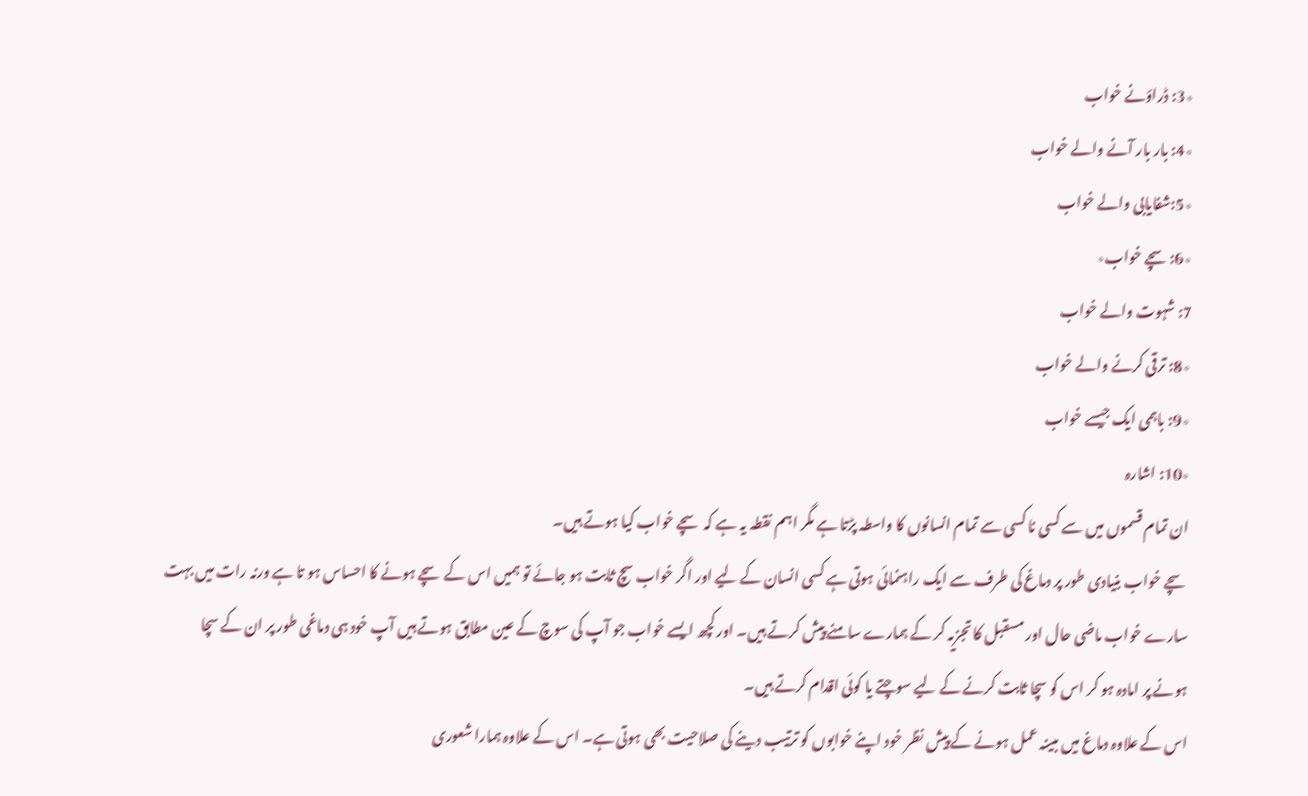٭3: ڈراؤنے خواب
٭4: بار بار آنے والے خواب
٭5:شفایابی والے خواب
٭6:سچے خواب٭
7: شہوت والے خواب
٭8: ترقی کرنے والے خواب
٭9: باہمی ایک جیسے خواب
٭10: اشارہ
ان تمام قسموں میں سے کسی نا کسی سے تمام انسانوں کا واسطہ پڑتا ہے مگر اہم نقطہ یہ ہے کہ سچے خواب کیا ہوتے ہیں۔
سچے خواب بنیادی طور پر دماغ کی طرف سے ایک راہنمائی ہوتی ہے کسی انسان کے لیے اور اگر خواب سچ ثابت ہو جائے تو ہمیں اس کے سچے ہونے کا احساس ہو تا ہے ورنہ رات میں بہت سارے خواب ماضی حال اور مسقبل کا تجزیہ کر کے ہمارے سامنے پیش کرتے ہیں۔ اور کچھ ایسے خواب جو آپ کی سوچ کے عین مطابق ہوتے ہیں آپ خود ہی دماغی طور پر ان کے سچا ہونے پر امادہ ہو کر اس کو سچا ثابت کرنے کے لیے سوچتے یا کوئی اقدام کرتے ہیں۔
اس کے علاوہ دماغ میں مبینہ عمل ہونے کے پیش نظر خود اپنے خوابوں کو ترتیب دینے کی صلاحیت بھی ہوتی ہے۔ اس کے علاوہ ہمارا شعوری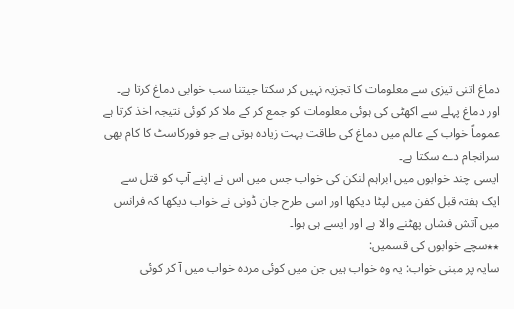دماغ اتنی تیزی سے معلومات کا تجزیہ نہیں کر سکتا جیتنا سب خوابی دماغ کرتا ہے۔ اور دماغ پہلے سے اکھٹی کی ہوئی معلومات کو جمع کر کے ملا کر کوئی نتیجہ اخذ کرتا ہے عموماً خواب کے عالم میں دماغ کی طاقت بہت زیادہ ہوتی ہے جو فورکاسٹ کا کام بھی سرانجام دے سکتا ہے۔
ایسی چند خوابوں میں ابراہم لنکن کی خواب جس میں اس نے اپنے آپ کو قتل سے ایک ہفتہ قبل کفن میں لپٹا دیکھا اور اسی طرح جان ڈونی نے خواب دیکھا کہ فرانس میں آتش فشاں پھٹنے والا ہے اور ایسے ہی ہوا۔
٭٭سچے خوابوں کی قسمیں:
سایہ پر مبنی خواب: یہ وہ خواب ہیں جن میں کوئی مردہ خواب میں آ کر کوئی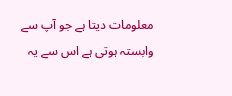معلومات دیتا ہے جو آپ سے وابستہ ہوتی ہے اس سے یہ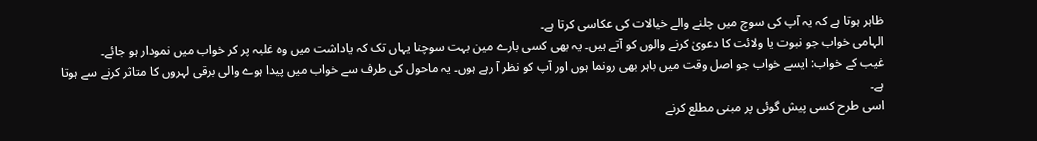ظاہر ہوتا ہے کہ یہ آپ کی سوچ میں چلنے والے خیالات کی عکاسی کرتا ہے۔
الہامی خواب جو نبوت یا ولائت کا دعویٰ کرنے والوں کو آتے ہیں۔ یہ بھی کسی بارے مین بہت سوچنا یہاں تک کہ یاداشت میں وہ غلبہ پر کر خواب میں نمودار ہو جائے۔
غیب کے خواب: ایسے خواب جو اصل وقت میں باہر بھی رونما ہوں اور آپ کو نظر آ رہے ہوں۔ یہ ماحول کی طرف سے خواب میں پیدا ہوے والی برقی لہروں کا متاثر کرنے سے ہوتا ہے۔
اسی طرح کسی پیش گوئی پر مبنی مطلع کرنے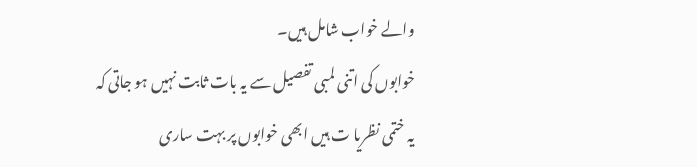والے خواب شامل ہیں۔
خوابوں کی اتنی لمبی تفصیل سے یہ بات ثابت نہیں ہو جاتی کہ یہ ختمی نظریا ت ہیں ابھی خوابوں پر بہت ساری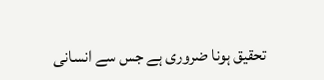تحقیق ہونا ضروری ہے جس سے انسانی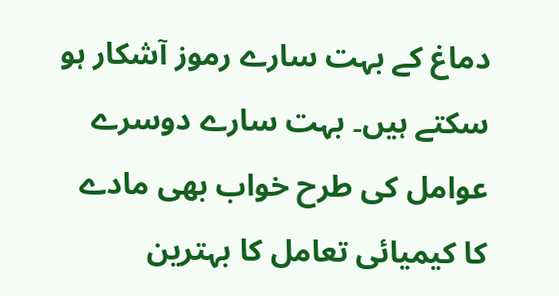دماغ کے بہت سارے رموز آشکار ہو سکتے ہیں۔ بہت سارے دوسرے عوامل کی طرح خواب بھی مادے کا کیمیائی تعامل کا بہترین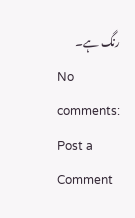رنگ ہے۔
No comments:
Post a Comment